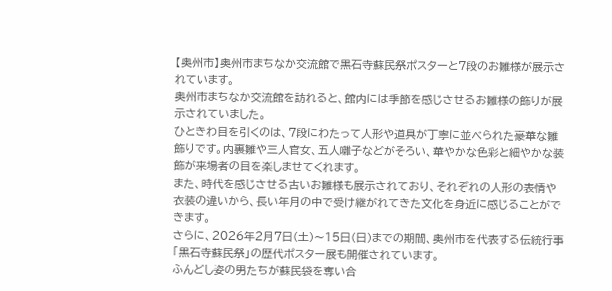【奥州市】奥州市まちなか交流館で黒石寺蘇民祭ポスターと7段のお雛様が展示されています。
奥州市まちなか交流館を訪れると、館内には季節を感じさせるお雛様の飾りが展示されていました。
ひときわ目を引くのは、7段にわたって人形や道具が丁寧に並べられた豪華な雛飾りです。内裏雛や三人官女、五人囃子などがそろい、華やかな色彩と細やかな装飾が来場者の目を楽しませてくれます。
また、時代を感じさせる古いお雛様も展示されており、それぞれの人形の表情や衣装の違いから、長い年月の中で受け継がれてきた文化を身近に感じることができます。
さらに、2026年2月7日(土)〜15日(日)までの期間、奥州市を代表する伝統行事「黒石寺蘇民祭」の歴代ポスター展も開催されています。
ふんどし姿の男たちが蘇民袋を奪い合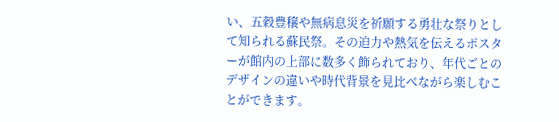い、五穀豊穣や無病息災を祈願する勇壮な祭りとして知られる蘇民祭。その迫力や熱気を伝えるポスターが館内の上部に数多く飾られており、年代ごとのデザインの違いや時代背景を見比べながら楽しむことができます。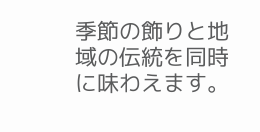季節の飾りと地域の伝統を同時に味わえます。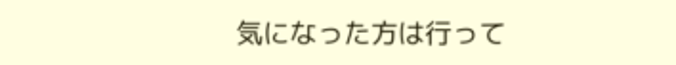気になった方は行って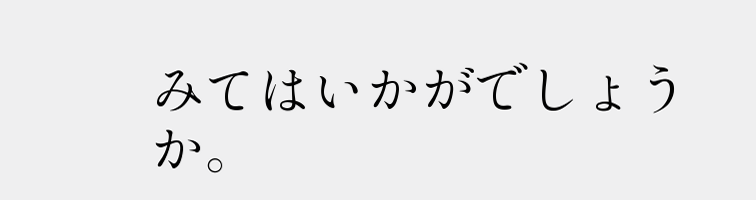みてはいかがでしょうか。